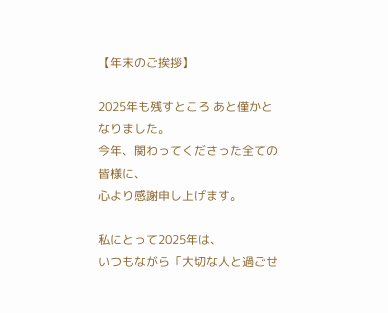【年末のご挨拶】

2025年も残すところ あと僅かとなりました。
今年、関わってくださった全ての皆様に、
心より感謝申し上げます。

私にとって2025年は、
いつもながら「大切な人と過ごせ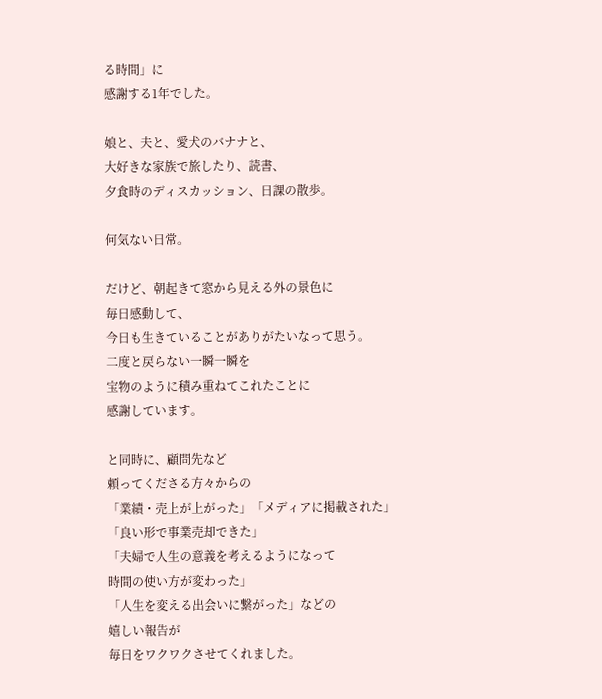る時間」に
感謝する1年でした。

娘と、夫と、愛犬のバナナと、
大好きな家族で旅したり、読書、
夕食時のディスカッション、日課の散歩。

何気ない日常。

だけど、朝起きて窓から見える外の景色に
毎日感動して、
今日も生きていることがありがたいなって思う。
二度と戻らない一瞬一瞬を
宝物のように積み重ねてこれたことに
感謝しています。

と同時に、顧問先など
頼ってくださる方々からの
「業績・売上が上がった」「メディアに掲載された」
「良い形で事業売却できた」
「夫婦で人生の意義を考えるようになって
時間の使い方が変わった」
「人生を変える出会いに繋がった」などの
嬉しい報告が
毎日をワクワクさせてくれました。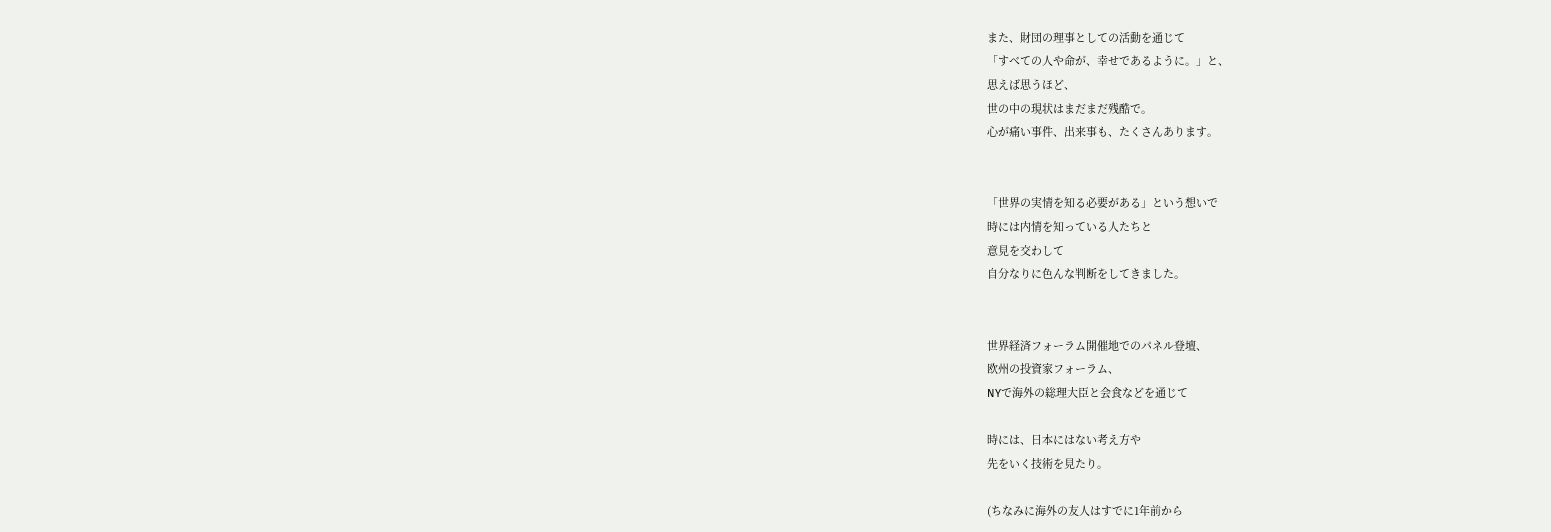また、財団の理事としての活動を通じて
「すべての人や命が、幸せであるように。」と、
思えば思うほど、
世の中の現状はまだまだ残酷で。
心が痛い事件、出来事も、たくさんあります。


「世界の実情を知る必要がある」という想いで
時には内情を知っている人たちと
意見を交わして
自分なりに色んな判断をしてきました。


世界経済フォーラム開催地でのパネル登壇、
欧州の投資家フォーラム、
NYで海外の総理大臣と会食などを通じて

時には、日本にはない考え方や
先をいく技術を見たり。

(ちなみに海外の友人はすでに1年前から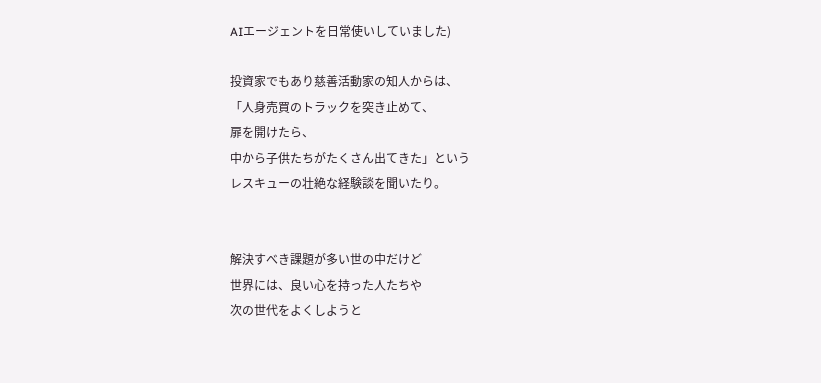AIエージェントを日常使いしていました)

投資家でもあり慈善活動家の知人からは、
「人身売買のトラックを突き止めて、
扉を開けたら、
中から子供たちがたくさん出てきた」という
レスキューの壮絶な経験談を聞いたり。


解決すべき課題が多い世の中だけど
世界には、良い心を持った人たちや
次の世代をよくしようと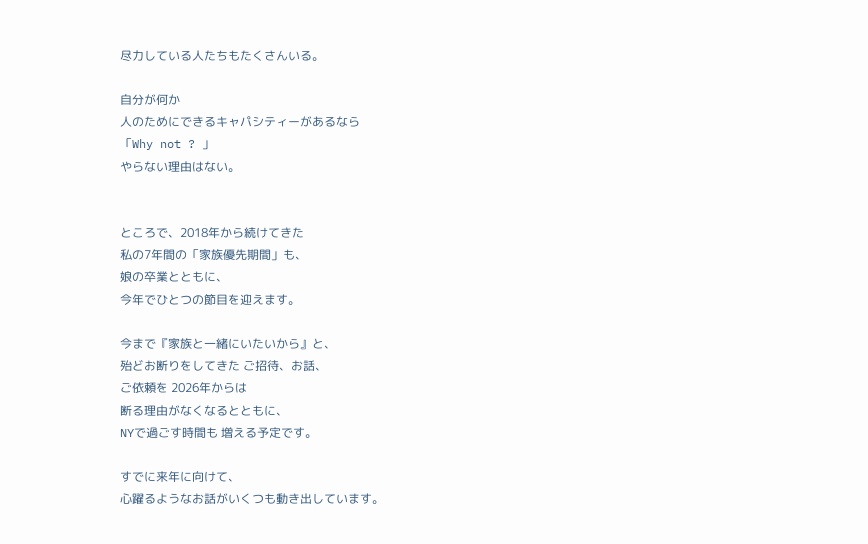尽力している人たちもたくさんいる。

自分が何か
人のためにできるキャパシティーがあるなら
「Why not ? 」
やらない理由はない。


ところで、2018年から続けてきた
私の7年間の「家族優先期間」も、
娘の卒業とともに、
今年でひとつの節目を迎えます。

今まで『家族と一緒にいたいから』と、
殆どお断りをしてきた ご招待、お話、
ご依頼を 2026年からは
断る理由がなくなるとともに、
NYで過ごす時間も 増える予定です。

すでに来年に向けて、
心躍るようなお話がいくつも動き出しています。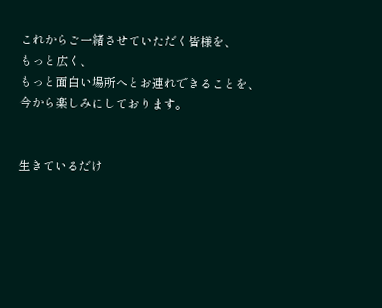これからご一緒させていただく皆様を、
もっと広く、
もっと面白い場所へとお連れできることを、
今から楽しみにしております。


生きているだけ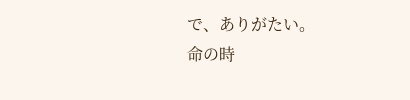で、ありがたい。
命の時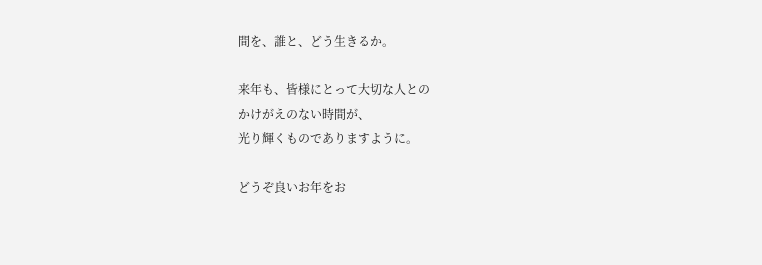間を、誰と、どう生きるか。

来年も、皆様にとって大切な人との
かけがえのない時間が、
光り輝くものでありますように。

どうぞ良いお年をお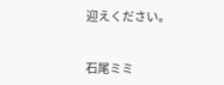迎えください。


石尾ミミ